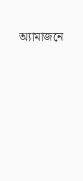অ্যামাজনে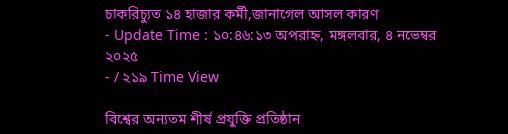চাকরিচ্যুত ১৪ হাজার কর্মী,জানাগেল আসল কারণ
- Update Time : ১০:৪৬:১৩ অপরাহ্ন, মঙ্গলবার, ৪ নভেম্বর ২০২৫
- / ২১৯ Time View

বিশ্বের অন্যতম শীর্ষ প্রযুক্তি প্রতিষ্ঠান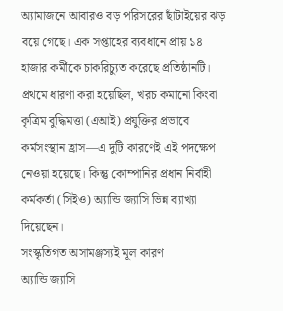অ্যামাজনে আবারও বড় পরিসরের ছাঁটাইয়ের ঝড় বয়ে গেছে। এক সপ্তাহের ব্যবধানে প্রায় ১৪ হাজার কর্মীকে চাকরিচ্যুত করেছে প্রতিষ্ঠানটি। প্রথমে ধারণা করা হয়েছিল, খরচ কমানো কিংবা কৃত্রিম বুদ্ধিমত্তা (এআই) প্রযুক্তির প্রভাবে কর্মসংস্থান হ্রাস—এ দুটি কারণেই এই পদক্ষেপ নেওয়া হয়েছে। কিন্তু কোম্পানির প্রধান নির্বাহী কর্মকর্তা (সিইও) অ্যান্ডি জ্যাসি ভিন্ন ব্যাখ্যা দিয়েছেন।
সংস্কৃতিগত অসামঞ্জস্যই মূল কারণ
অ্যান্ডি জ্যাসি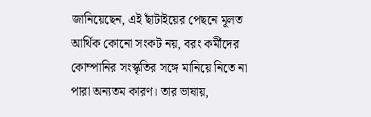জানিয়েছেন, এই ছাঁটাইয়ের পেছনে মূলত আর্থিক কোনো সংকট নয়, বরং কর্মীদের কোম্পানির সংস্কৃতির সঙ্গে মানিয়ে নিতে না পারা অন্যতম কারণ। তার ভাষায়,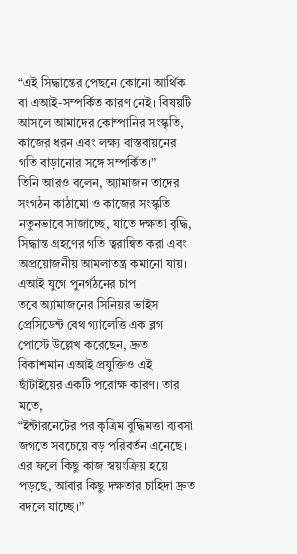“এই সিদ্ধান্তের পেছনে কোনো আর্থিক বা এআই-সম্পর্কিত কারণ নেই। বিষয়টি আসলে আমাদের কোম্পানির সংস্কৃতি, কাজের ধরন এবং লক্ষ্য বাস্তবায়নের গতি বাড়ানোর সঙ্গে সম্পর্কিত।”
তিনি আরও বলেন, অ্যামাজন তাদের সংগঠন কাঠামো ও কাজের সংস্কৃতি নতুনভাবে সাজাচ্ছে, যাতে দক্ষতা বৃদ্ধি, সিদ্ধান্ত গ্রহণের গতি ত্বরান্বিত করা এবং অপ্রয়োজনীয় আমলাতন্ত্র কমানো যায়।
এআই যুগে পুনর্গঠনের চাপ
তবে অ্যামাজনের সিনিয়র ভাইস প্রেসিডেন্ট বেথ গ্যালেত্তি এক ব্লগ পোস্টে উল্লেখ করেছেন, দ্রুত বিকাশমান এআই প্রযুক্তিও এই ছাঁটাইয়ের একটি পরোক্ষ কারণ। তার মতে,
“ইন্টারনেটের পর কৃত্রিম বুদ্ধিমত্তা ব্যবসা জগতে সবচেয়ে বড় পরিবর্তন এনেছে। এর ফলে কিছু কাজ স্বয়ংক্রিয় হয়ে পড়ছে, আবার কিছু দক্ষতার চাহিদা দ্রুত বদলে যাচ্ছে।”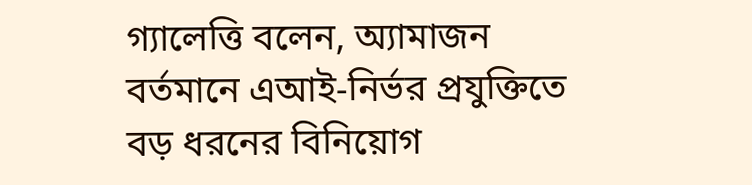গ্যালেত্তি বলেন, অ্যামাজন বর্তমানে এআই-নির্ভর প্রযুক্তিতে বড় ধরনের বিনিয়োগ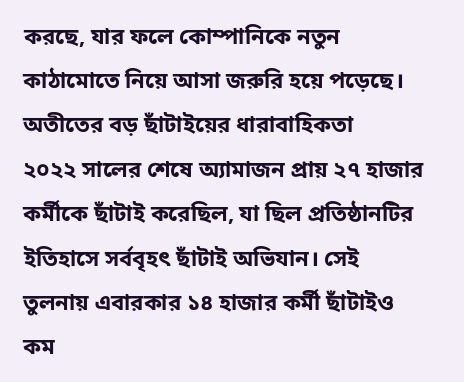করছে, যার ফলে কোম্পানিকে নতুন কাঠামোতে নিয়ে আসা জরুরি হয়ে পড়েছে।
অতীতের বড় ছাঁটাইয়ের ধারাবাহিকতা
২০২২ সালের শেষে অ্যামাজন প্রায় ২৭ হাজার কর্মীকে ছাঁটাই করেছিল, যা ছিল প্রতিষ্ঠানটির ইতিহাসে সর্ববৃহৎ ছাঁটাই অভিযান। সেই তুলনায় এবারকার ১৪ হাজার কর্মী ছাঁটাইও কম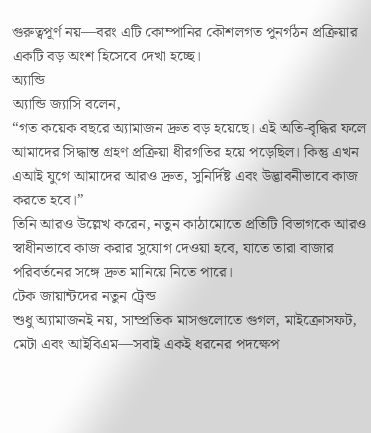গুরুত্বপূর্ণ নয়—বরং এটি কোম্পানির কৌশলগত পুনর্গঠন প্রক্রিয়ার একটি বড় অংশ হিসেবে দেখা হচ্ছে।
অ্যান্ডি
অ্যান্ডি জ্যাসি বলেন,
“গত কয়েক বছরে অ্যামাজন দ্রুত বড় হয়েছে। এই অতি-বৃদ্ধির ফলে আমাদের সিদ্ধান্ত গ্রহণ প্রক্রিয়া ধীরগতির হয়ে পড়েছিল। কিন্তু এখন এআই যুগে আমাদের আরও দ্রুত, সুনির্দিষ্ট এবং উদ্ভাবনীভাবে কাজ করতে হবে।”
তিনি আরও উল্লেখ করেন, নতুন কাঠামোতে প্রতিটি বিভাগকে আরও স্বাধীনভাবে কাজ করার সুযোগ দেওয়া হবে, যাতে তারা বাজার পরিবর্তনের সঙ্গে দ্রুত মানিয়ে নিতে পারে।
টেক জায়ান্টদের নতুন ট্রেন্ড
শুধু অ্যামাজনই নয়, সাম্প্রতিক মাসগুলোতে গুগল, মাইক্রোসফট, মেটা এবং আইবিএম—সবাই একই ধরনের পদক্ষেপ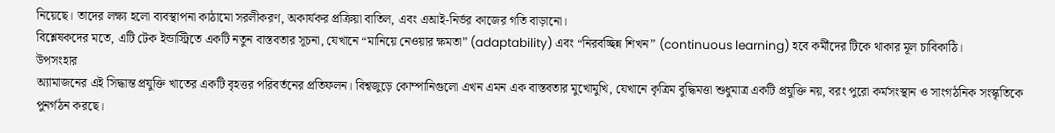নিয়েছে। তাদের লক্ষ্য হলো ব্যবস্থাপনা কাঠামো সরলীকরণ, অকার্যকর প্রক্রিয়া বাতিল, এবং এআই-নির্ভর কাজের গতি বাড়ানো।
বিশ্লেষকদের মতে, এটি টেক ইন্ডাস্ট্রিতে একটি নতুন বাস্তবতার সূচনা, যেখানে “মানিয়ে নেওয়ার ক্ষমতা” (adaptability) এবং “নিরবচ্ছিন্ন শিখন” (continuous learning) হবে কর্মীদের টিকে থাকার মূল চাবিকাঠি।
উপসংহার
অ্যামাজনের এই সিদ্ধান্ত প্রযুক্তি খাতের একটি বৃহত্তর পরিবর্তনের প্রতিফলন। বিশ্বজুড়ে কোম্পানিগুলো এখন এমন এক বাস্তবতার মুখোমুখি, যেখানে কৃত্রিম বুদ্ধিমত্তা শুধুমাত্র একটি প্রযুক্তি নয়, বরং পুরো কর্মসংস্থান ও সাংগঠনিক সংস্কৃতিকে পুনর্গঠন করছে।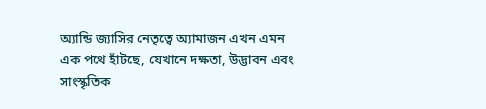অ্যান্ডি জ্যাসির নেতৃত্বে অ্যামাজন এখন এমন এক পথে হাঁটছে, যেখানে দক্ষতা, উদ্ভাবন এবং সাংস্কৃতিক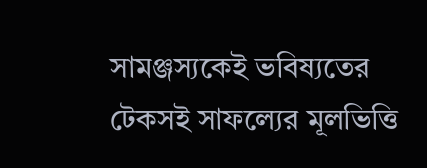সামঞ্জস্যকেই ভবিষ্যতের টেকসই সাফল্যের মূলভিত্তি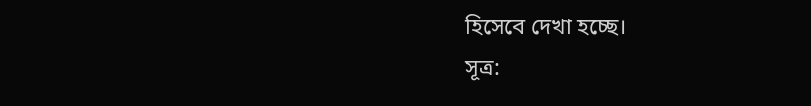হিসেবে দেখা হচ্ছে।
সূত্র: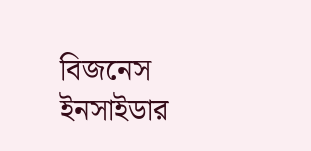বিজনেস ইনসাইডার